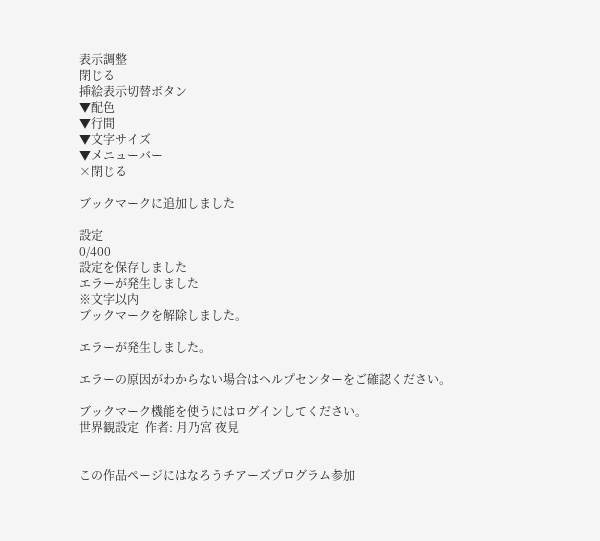表示調整
閉じる
挿絵表示切替ボタン
▼配色
▼行間
▼文字サイズ
▼メニューバー
×閉じる

ブックマークに追加しました

設定
0/400
設定を保存しました
エラーが発生しました
※文字以内
ブックマークを解除しました。

エラーが発生しました。

エラーの原因がわからない場合はヘルプセンターをご確認ください。

ブックマーク機能を使うにはログインしてください。
世界観設定  作者: 月乃宮 夜見


この作品ページにはなろうチアーズプログラム参加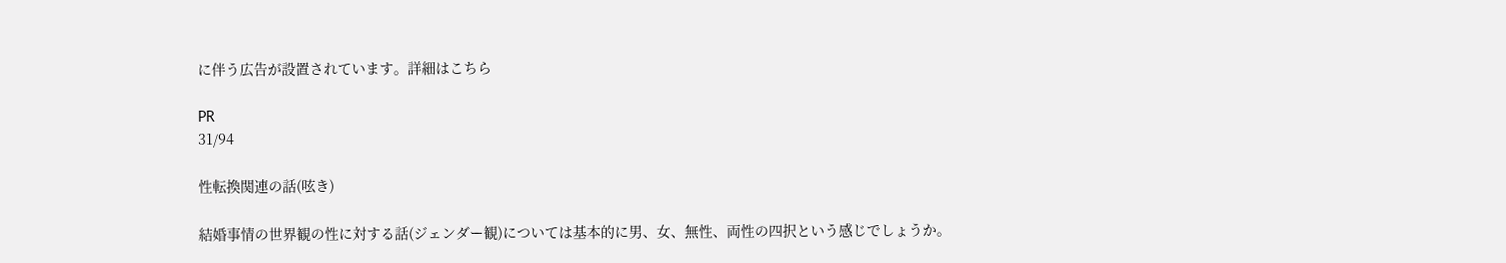に伴う広告が設置されています。詳細はこちら

PR
31/94

性転換関連の話(呟き)

結婚事情の世界観の性に対する話(ジェンダー観)については基本的に男、女、無性、両性の四択という感じでしょうか。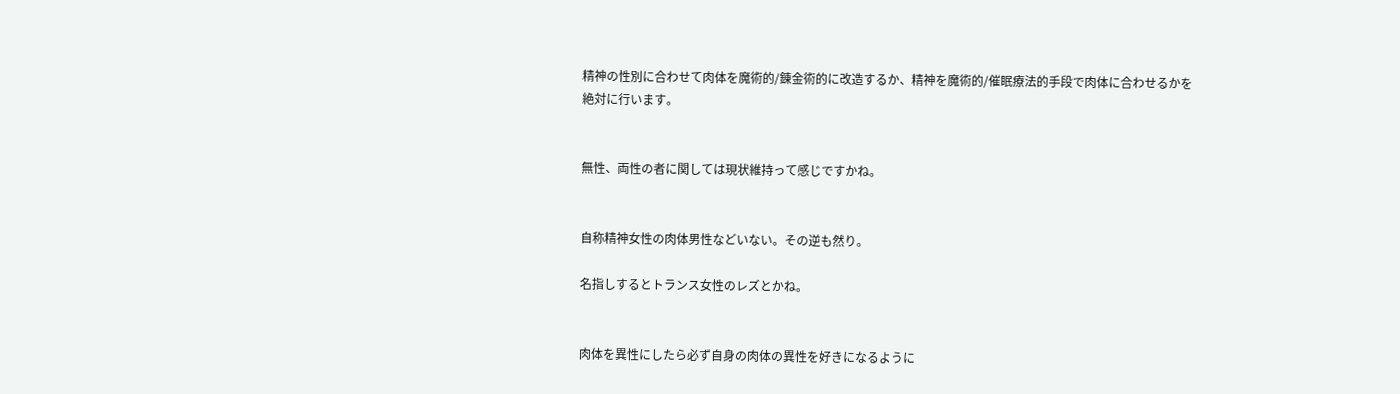精神の性別に合わせて肉体を魔術的/錬金術的に改造するか、精神を魔術的/催眠療法的手段で肉体に合わせるかを絶対に行います。


無性、両性の者に関しては現状維持って感じですかね。


自称精神女性の肉体男性などいない。その逆も然り。

名指しするとトランス女性のレズとかね。


肉体を異性にしたら必ず自身の肉体の異性を好きになるように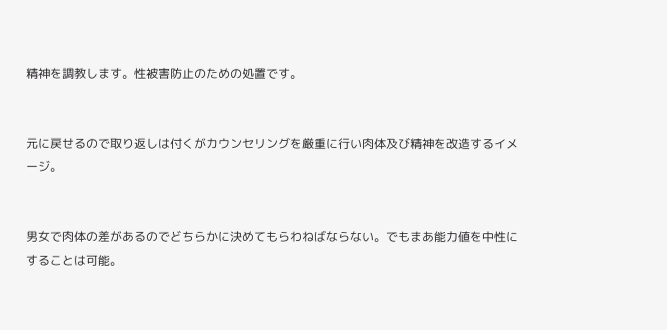精神を調教します。性被害防止のための処置です。


元に戻せるので取り返しは付くがカウンセリングを厳重に行い肉体及び精神を改造するイメージ。


男女で肉体の差があるのでどちらかに決めてもらわねばならない。でもまあ能力値を中性にすることは可能。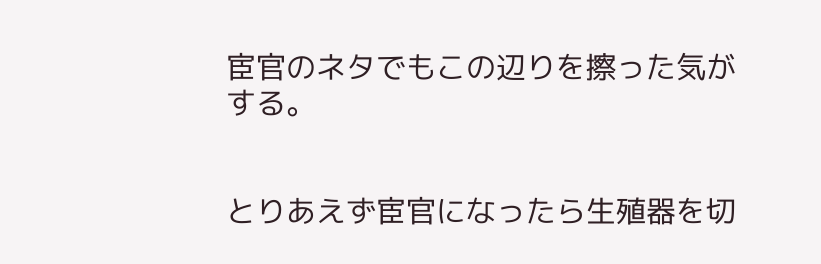宦官のネタでもこの辺りを擦った気がする。


とりあえず宦官になったら生殖器を切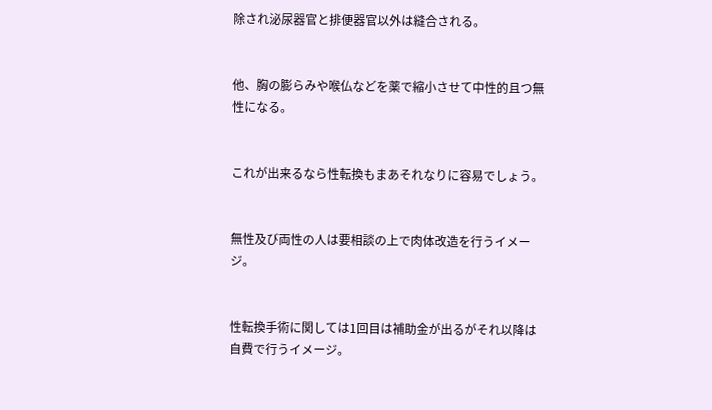除され泌尿器官と排便器官以外は縫合される。


他、胸の膨らみや喉仏などを薬で縮小させて中性的且つ無性になる。


これが出来るなら性転換もまあそれなりに容易でしょう。


無性及び両性の人は要相談の上で肉体改造を行うイメージ。


性転換手術に関しては1回目は補助金が出るがそれ以降は自費で行うイメージ。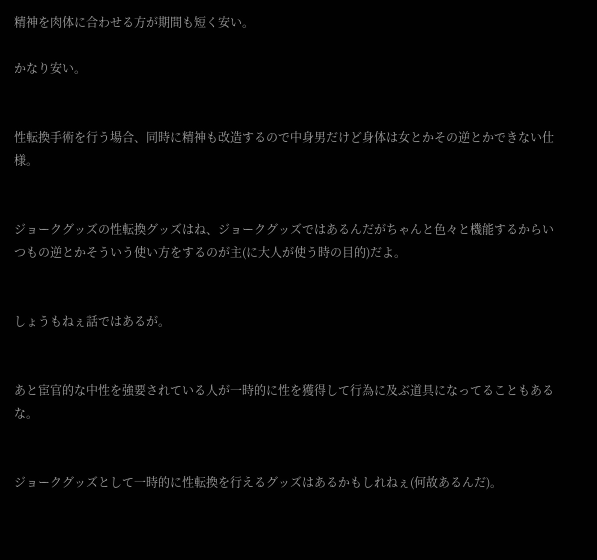精神を肉体に合わせる方が期間も短く安い。

かなり安い。


性転換手術を行う場合、同時に精神も改造するので中身男だけど身体は女とかその逆とかできない仕様。


ジョークグッズの性転換グッズはね、ジョークグッズではあるんだがちゃんと色々と機能するからいつもの逆とかそういう使い方をするのが主(に大人が使う時の目的)だよ。


しょうもねぇ話ではあるが。


あと宦官的な中性を強要されている人が一時的に性を獲得して行為に及ぶ道具になってることもあるな。


ジョークグッズとして一時的に性転換を行えるグッズはあるかもしれねぇ(何故あるんだ)。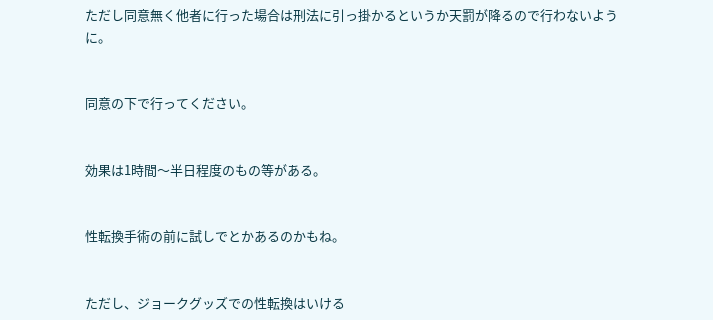ただし同意無く他者に行った場合は刑法に引っ掛かるというか天罰が降るので行わないように。


同意の下で行ってください。


効果は1時間〜半日程度のもの等がある。


性転換手術の前に試しでとかあるのかもね。


ただし、ジョークグッズでの性転換はいける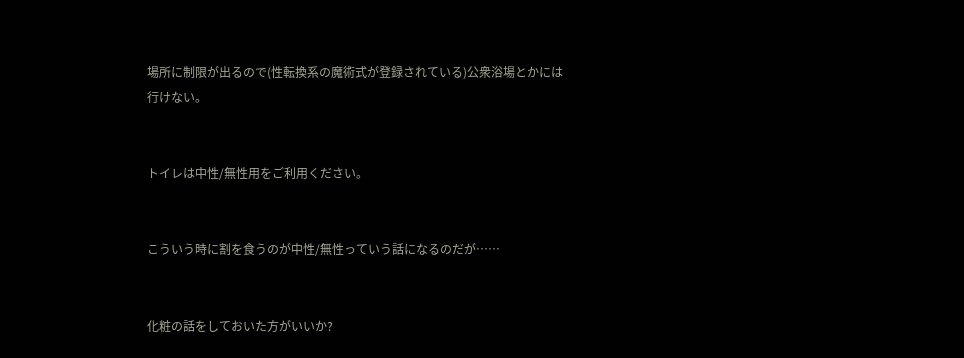場所に制限が出るので(性転換系の魔術式が登録されている)公衆浴場とかには行けない。


トイレは中性/無性用をご利用ください。


こういう時に割を食うのが中性/無性っていう話になるのだが……


化粧の話をしておいた方がいいか?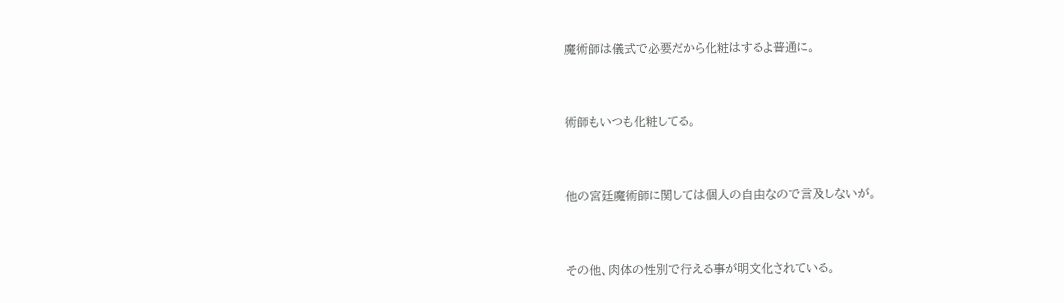魔術師は儀式で必要だから化粧はするよ普通に。


術師もいつも化粧してる。


他の宮廷魔術師に関しては個人の自由なので言及しないが。


その他、肉体の性別で行える事が明文化されている。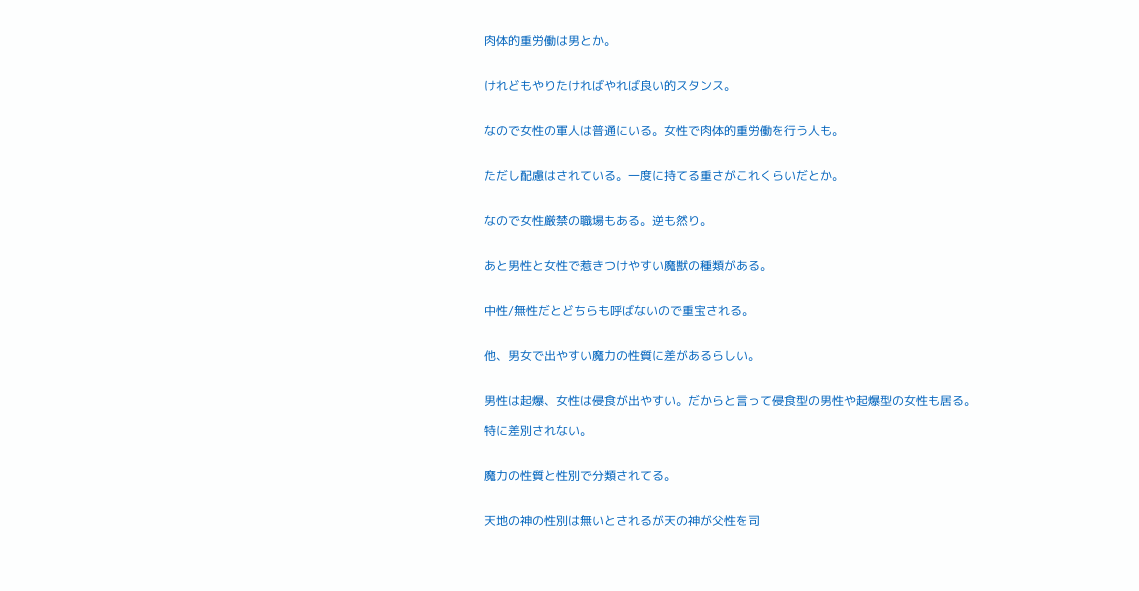肉体的重労働は男とか。


けれどもやりたければやれば良い的スタンス。


なので女性の軍人は普通にいる。女性で肉体的重労働を行う人も。


ただし配慮はされている。一度に持てる重さがこれくらいだとか。


なので女性厳禁の職場もある。逆も然り。


あと男性と女性で惹きつけやすい魔獣の種類がある。


中性/無性だとどちらも呼ばないので重宝される。


他、男女で出やすい魔力の性質に差があるらしい。


男性は起爆、女性は侵食が出やすい。だからと言って侵食型の男性や起爆型の女性も居る。

特に差別されない。


魔力の性質と性別で分類されてる。


天地の神の性別は無いとされるが天の神が父性を司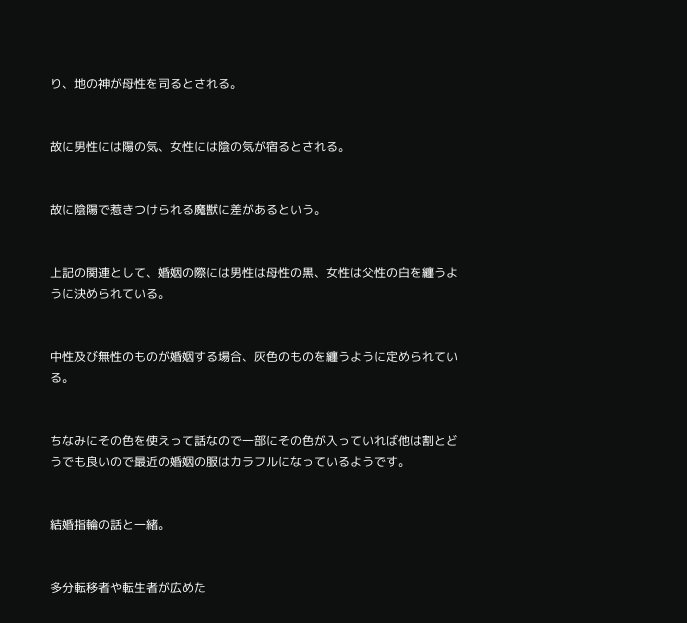り、地の神が母性を司るとされる。


故に男性には陽の気、女性には陰の気が宿るとされる。


故に陰陽で惹きつけられる魔獣に差があるという。


上記の関連として、婚姻の際には男性は母性の黒、女性は父性の白を纏うように決められている。


中性及び無性のものが婚姻する場合、灰色のものを纏うように定められている。


ちなみにその色を使えって話なので一部にその色が入っていれば他は割とどうでも良いので最近の婚姻の服はカラフルになっているようです。


結婚指輪の話と一緒。


多分転移者や転生者が広めた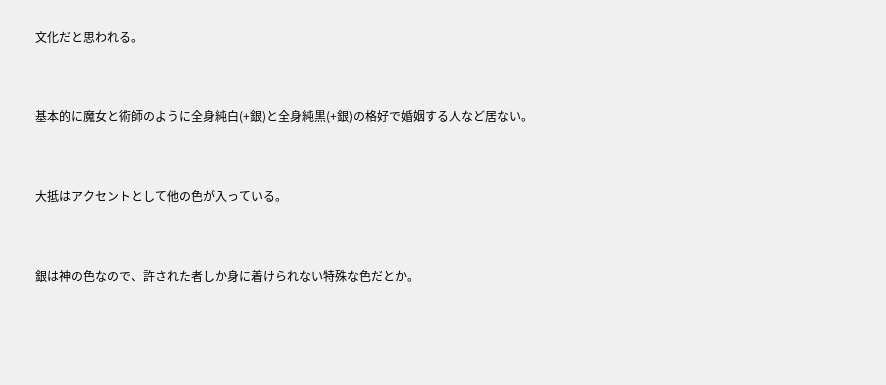文化だと思われる。


基本的に魔女と術師のように全身純白(+銀)と全身純黒(+銀)の格好で婚姻する人など居ない。


大抵はアクセントとして他の色が入っている。


銀は神の色なので、許された者しか身に着けられない特殊な色だとか。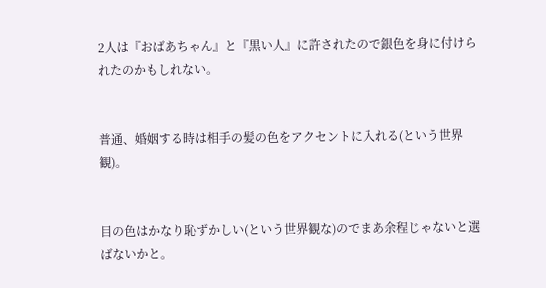2人は『おばあちゃん』と『黒い人』に許されたので銀色を身に付けられたのかもしれない。


普通、婚姻する時は相手の髪の色をアクセントに入れる(という世界観)。


目の色はかなり恥ずかしい(という世界観な)のでまあ余程じゃないと選ばないかと。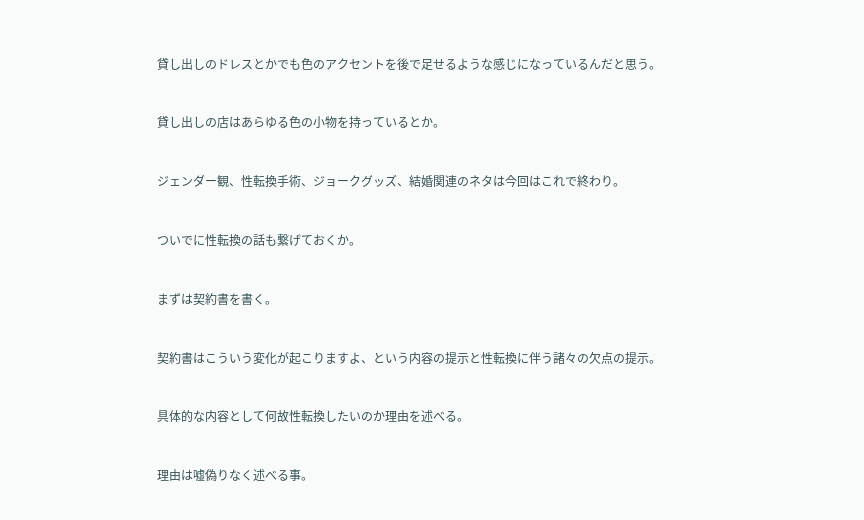貸し出しのドレスとかでも色のアクセントを後で足せるような感じになっているんだと思う。


貸し出しの店はあらゆる色の小物を持っているとか。


ジェンダー観、性転換手術、ジョークグッズ、結婚関連のネタは今回はこれで終わり。


ついでに性転換の話も繋げておくか。


まずは契約書を書く。


契約書はこういう変化が起こりますよ、という内容の提示と性転換に伴う諸々の欠点の提示。


具体的な内容として何故性転換したいのか理由を述べる。


理由は嘘偽りなく述べる事。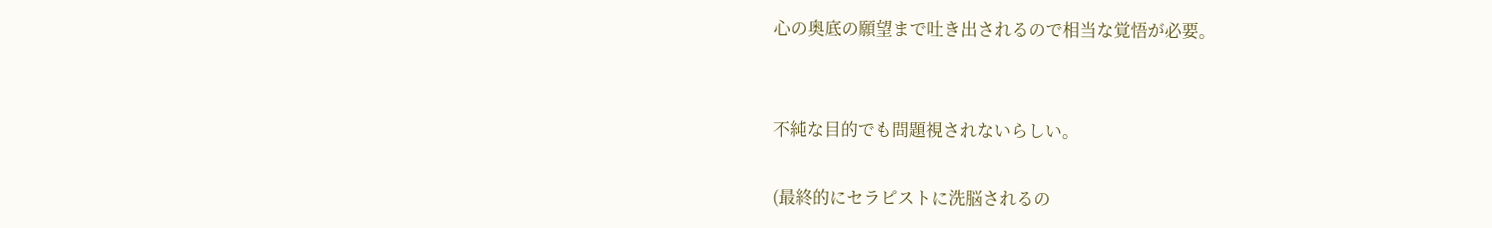心の奥底の願望まで吐き出されるので相当な覚悟が必要。


不純な目的でも問題視されないらしい。

(最終的にセラピストに洗脳されるの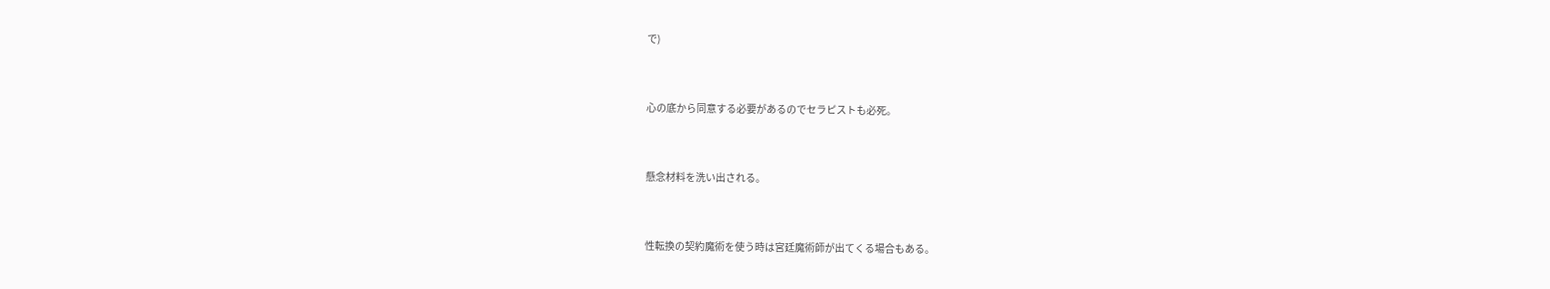で)


心の底から同意する必要があるのでセラピストも必死。


懸念材料を洗い出される。


性転換の契約魔術を使う時は宮廷魔術師が出てくる場合もある。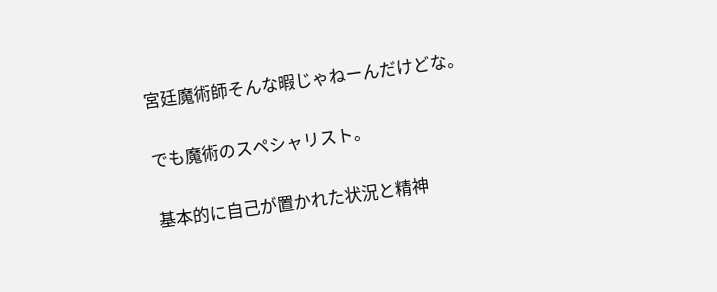宮廷魔術師そんな暇じゃねーんだけどな。


でも魔術のスペシャリスト。


基本的に自己が置かれた状況と精神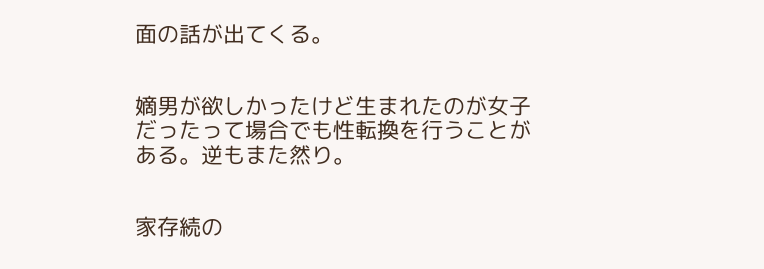面の話が出てくる。


嫡男が欲しかったけど生まれたのが女子だったって場合でも性転換を行うことがある。逆もまた然り。


家存続の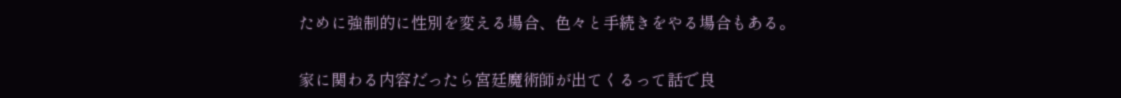ために強制的に性別を変える場合、色々と手続きをやる場合もある。


家に関わる内容だったら宮廷魔術師が出てくるって話で良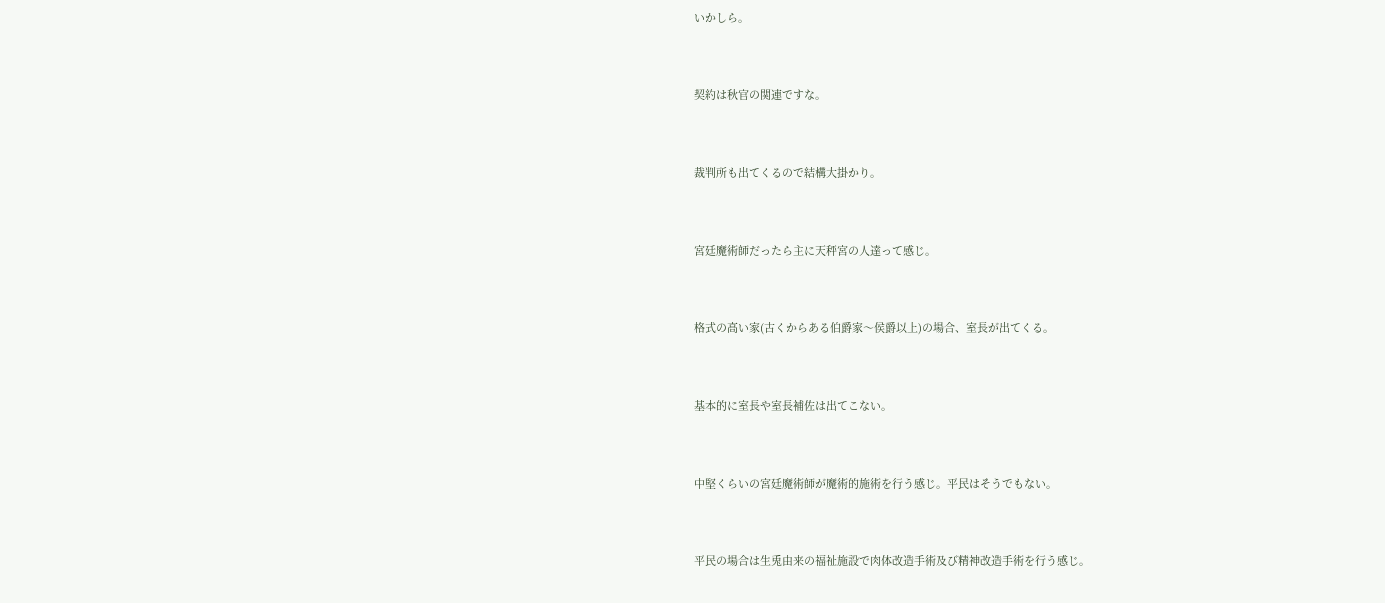いかしら。


契約は秋官の関連ですな。


裁判所も出てくるので結構大掛かり。


宮廷魔術師だったら主に天秤宮の人達って感じ。


格式の高い家(古くからある伯爵家〜侯爵以上)の場合、室長が出てくる。


基本的に室長や室長補佐は出てこない。


中堅くらいの宮廷魔術師が魔術的施術を行う感じ。平民はそうでもない。


平民の場合は生兎由来の福祉施設で肉体改造手術及び精神改造手術を行う感じ。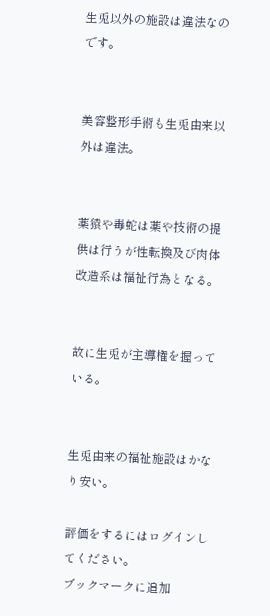生兎以外の施設は違法なのです。


美容整形手術も生兎由来以外は違法。


薬猿や毒蛇は薬や技術の提供は行うが性転換及び肉体改造系は福祉行為となる。


故に生兎が主導権を握っている。


生兎由来の福祉施設はかなり安い。

評価をするにはログインしてください。
ブックマークに追加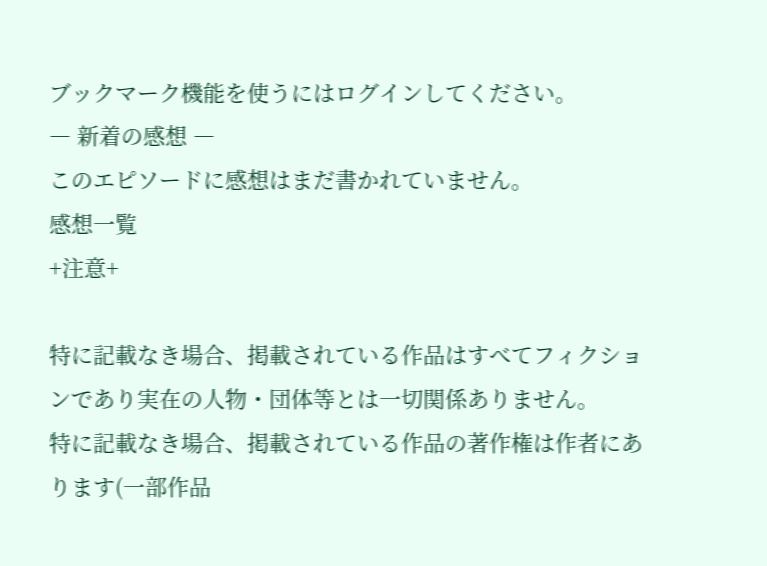ブックマーク機能を使うにはログインしてください。
― 新着の感想 ―
このエピソードに感想はまだ書かれていません。
感想一覧
+注意+

特に記載なき場合、掲載されている作品はすべてフィクションであり実在の人物・団体等とは一切関係ありません。
特に記載なき場合、掲載されている作品の著作権は作者にあります(一部作品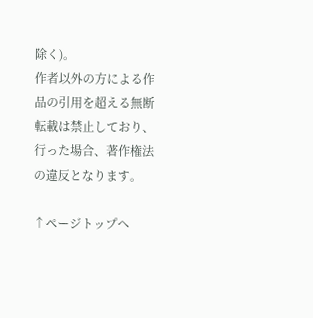除く)。
作者以外の方による作品の引用を超える無断転載は禁止しており、行った場合、著作権法の違反となります。

↑ページトップへ